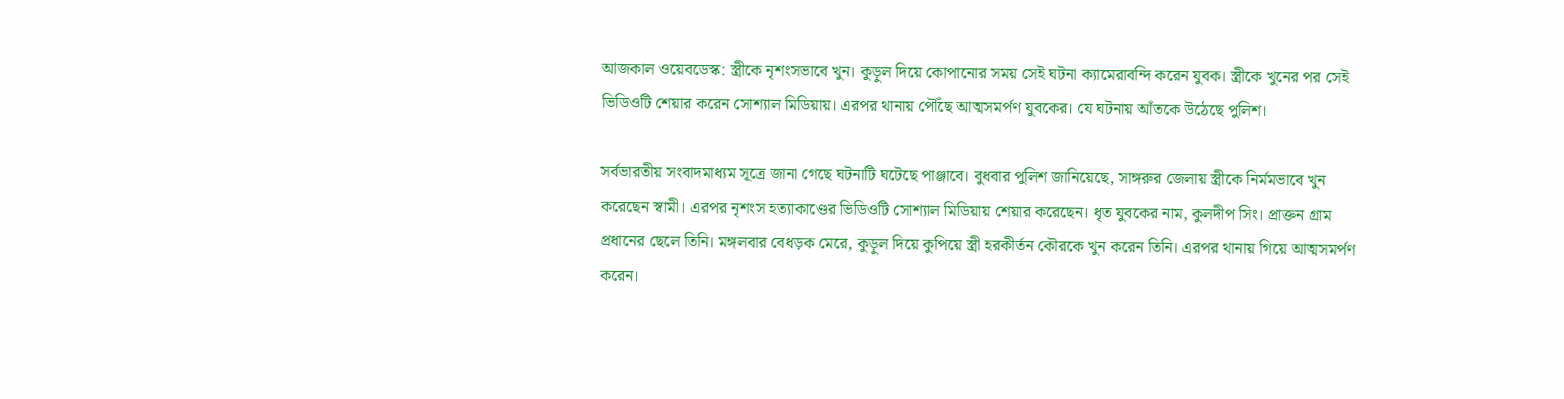আজকাল ওয়েবডেস্ক: স্ত্রীকে নৃশংসভাবে খুন। কুড়ুল দিয়ে কোপানোর সময় সেই ঘটনা ক্যামেরাবন্দি করেন যুবক। স্ত্রীকে খুনের পর সেই ভিডিওটি শেয়ার করেন সোশ্যাল মিডিয়ায়। এরপর থানায় পৌঁছে আত্মসমর্পণ যুবকের। যে ঘটনায় আঁতকে উঠেছে পুলিশ।

সর্বভারতীয় সংবাদমাধ্যম সূত্রে জানা গেছে ঘটনাটি ঘটেছে পাঞ্জাবে। বুধবার পুলিশ জানিয়েছে, সাঙ্গরুর জেলায় স্ত্রীকে নির্মমভাবে খুন করেছেন স্বামী। এরপর নৃশংস হত্যাকাণ্ডের ভিডিওটি সোশ্যাল মিডিয়ায় শেয়ার করেছেন। ধৃত যুবকের নাম, কুলদীপ সিং। প্রাক্তন গ্রাম প্রধানের ছেলে তিনি। মঙ্গলবার বেধড়ক মেরে, কুড়ুল দিয়ে কুপিয়ে স্ত্রী হরকীর্তন কৌরকে খুন করেন তিনি। এরপর থানায় গিয়ে আত্মসমর্পণ করেন।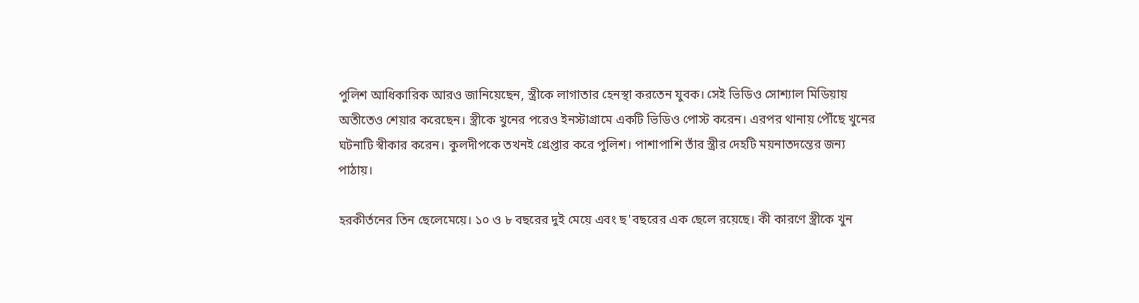পুলিশ আধিকারিক আরও জানিয়েছেন, স্ত্রীকে লাগাতার হেনস্থা করতেন যুবক। সেই ভিডিও সোশ্যাল মিডিয়ায় অতীতেও শেয়ার করেছেন। স্ত্রীকে খুনের পরেও ইনস্টাগ্রামে একটি ভিডিও পোস্ট করেন। এরপর থানায় পৌঁছে খুনের ঘটনাটি স্বীকার করেন। কুলদীপকে তখনই গ্রেপ্তার করে পুলিশ। পাশাপাশি তাঁর স্ত্রীর দেহটি ময়নাতদন্তের জন্য পাঠায়।

হরকীর্তনের তিন ছেলেমেয়ে। ১০ ও ৮ বছরের দুই মেয়ে এবং ছ'বছরের এক ছেলে রয়েছে। কী কারণে স্ত্রীকে খুন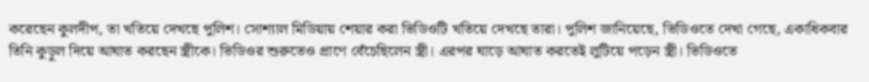করেছেন কুলদীপ, তা খতিয়ে দেখছে পুলিশ। সোশ্যাল মিডিয়ায় শেয়ার করা ভিডিওটি খতিয়ে দেখছে তারা। পুলিশ জানিয়েছে, ভিডিওতে দেখা গেছে, একাধিকবার তিনি কুড়ুল দিয়ে আঘাত করছেন স্ত্রীকে। ভিডিওর শুরুতেও প্রাণে বেঁচেছিলেন স্ত্রী। এরপর ঘাড়ে আঘাত করতেই লুটিয়ে পড়েন স্ত্রী। ভিডিওতে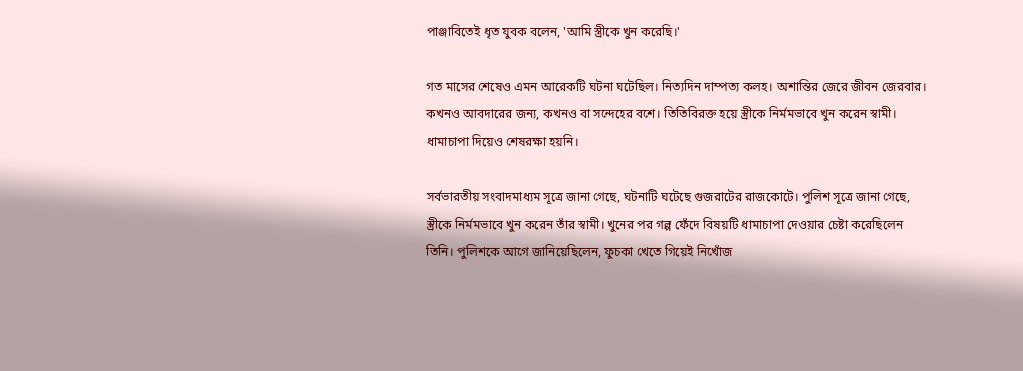পাঞ্জাবিতেই ধৃত যুবক বলেন, 'আমি স্ত্রীকে খুন করেছি।'

গত মাসের শেষেও এমন আরেকটি ঘটনা ঘটেছিল। নিত্যদিন দাম্পত্য কলহ। অশান্তির জেরে জীবন জেরবার। কখনও আবদারের জন্য, কখনও বা সন্দেহের বশে। তিতিবিরক্ত হয়ে স্ত্রীকে নির্মমভাবে খুন করেন স্বামী। ধামাচাপা দিয়েও শেষরক্ষা হয়নি।

সর্বভারতীয় সংবাদমাধ্যম সূত্রে জানা গেছে, ঘটনাটি ঘটেছে গুজরাটের রাজকোটে। পুলিশ সূত্রে জানা গেছে, স্ত্রীকে নির্মমভাবে খুন করেন তাঁর স্বামী। খুনের পর গল্প ফেঁদে বিষয়টি ধামাচাপা দেওয়ার চেষ্টা করেছিলেন তিনি। পুলিশকে আগে জানিয়েছিলেন, ফুচকা খেতে গিয়েই নিখোঁজ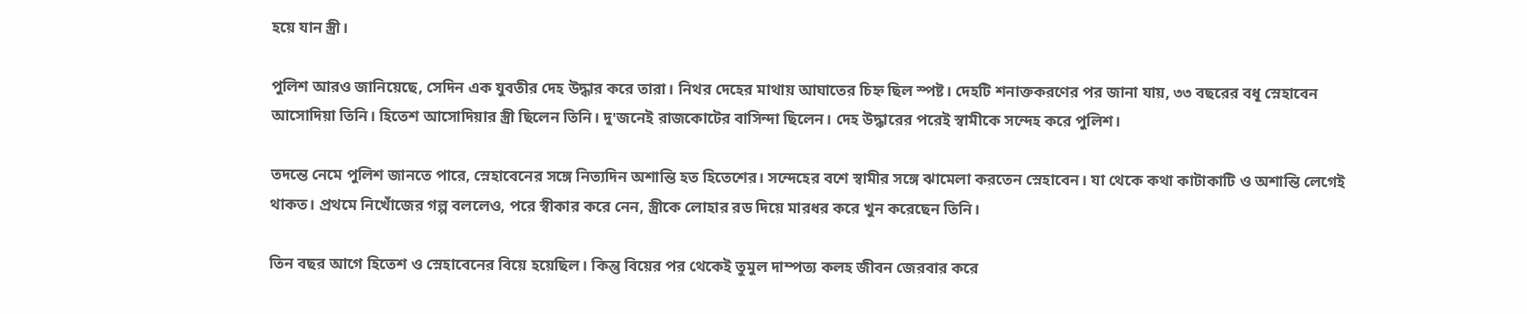হয়ে যান স্ত্রী।

পুলিশ আরও জানিয়েছে, সেদিন এক যুবতীর দেহ উদ্ধার করে তারা। নিথর দেহের মাথায় আঘাতের চিহ্ন ছিল স্পষ্ট। দেহটি শনাক্তকরণের পর জানা যায়, ৩৩ বছরের বধূ স্নেহাবেন আসোদিয়া তিনি। হিতেশ আসোদিয়ার স্ত্রী ছিলেন তিনি। দু'জনেই রাজকোটের বাসিন্দা ছিলেন। দেহ উদ্ধারের পরেই স্বামীকে সন্দেহ করে পুলিশ।

তদন্তে নেমে পুলিশ জানতে পারে, স্নেহাবেনের সঙ্গে নিত্যদিন অশান্তি হত হিতেশের। সন্দেহের বশে স্বামীর সঙ্গে ঝামেলা করতেন স্নেহাবেন। যা থেকে কথা কাটাকাটি ও অশান্তি লেগেই থাকত। প্রথমে নিখোঁজের গল্প বললেও, পরে স্বীকার করে নেন, স্ত্রীকে লোহার রড দিয়ে মারধর করে খুন করেছেন তিনি।

তিন বছর আগে হিতেশ ও স্নেহাবেনের বিয়ে হয়েছিল। কিন্তু বিয়ের পর থেকেই তুমুল দাম্পত্য কলহ জীবন জেরবার করে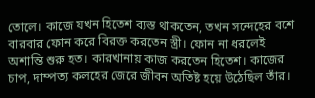তোলে। কাজে যখন হিতেশ ব্যস্ত থাকতেন, তখন সন্দেহের বশে বারবার ফোন করে বিরক্ত করতেন স্ত্রী। ফোন না ধরলেই অশান্তি শুরু হত। কারখানায় কাজ করতেন হিতেশ। কাজের চাপ, দাম্পত্য কলহের জেরে জীবন অতিষ্ট হয়ে উঠেছিল তাঁর।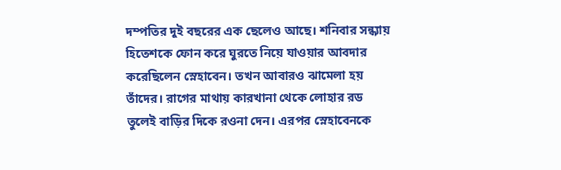দম্পতির দুই বছরের এক ছেলেও আছে। শনিবার সন্ধ্যায় হিতেশকে ফোন করে ঘুরতে নিয়ে যাওয়ার আবদার করেছিলেন স্নেহাবেন। তখন আবারও ঝামেলা হয় তাঁদের। রাগের মাথায় কারখানা থেকে লোহার রড তুলেই বাড়ির দিকে রওনা দেন। এরপর স্নেহাবেনকে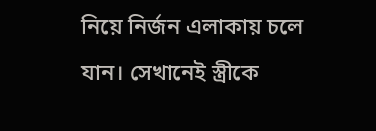নিয়ে নির্জন এলাকায় চলে যান। সেখানেই স্ত্রীকে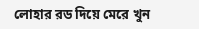লোহার রড দিয়ে মেরে খুন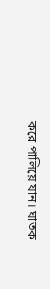করে পালিয়ে যান। ঘাতক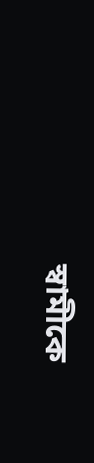স্বামীকে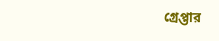গ্রেপ্তার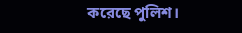করেছে পুলিশ।